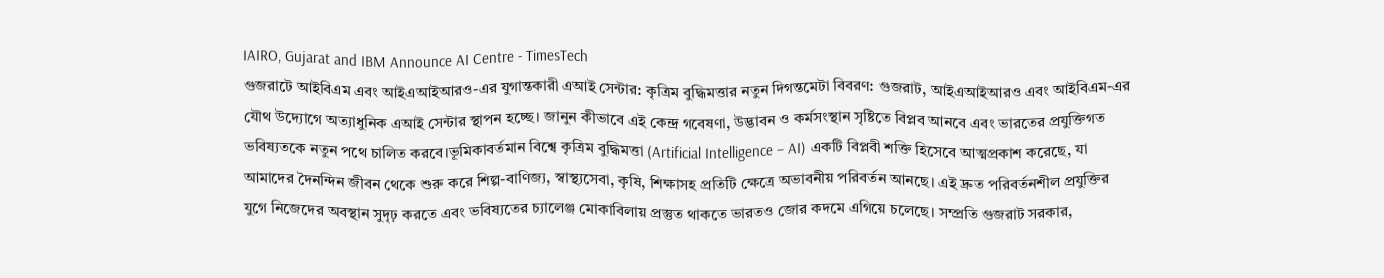IAIRO, Gujarat and IBM Announce AI Centre - TimesTech
গুজরাটে আইবিএম এবং আইএআইআরও-এর যুগান্তকারী এআই সেন্টার: কৃত্রিম বুদ্ধিমত্তার নতুন দিগন্তমেটা বিবরণ: গুজরাট, আইএআইআরও এবং আইবিএম-এর যৌথ উদ্যোগে অত্যাধুনিক এআই সেন্টার স্থাপন হচ্ছে। জানুন কীভাবে এই কেন্দ্র গবেষণা, উদ্ভাবন ও কর্মসংস্থান সৃষ্টিতে বিপ্লব আনবে এবং ভারতের প্রযুক্তিগত ভবিষ্যতকে নতুন পথে চালিত করবে।ভূমিকাবর্তমান বিশ্বে কৃত্রিম বুদ্ধিমত্তা (Artificial Intelligence – AI) একটি বিপ্লবী শক্তি হিসেবে আত্মপ্রকাশ করেছে, যা আমাদের দৈনন্দিন জীবন থেকে শুরু করে শিল্প-বাণিজ্য, স্বাস্থ্যসেবা, কৃষি, শিক্ষাসহ প্রতিটি ক্ষেত্রে অভাবনীয় পরিবর্তন আনছে। এই দ্রুত পরিবর্তনশীল প্রযুক্তির যুগে নিজেদের অবস্থান সুদৃঢ় করতে এবং ভবিষ্যতের চ্যালেঞ্জ মোকাবিলায় প্রস্তুত থাকতে ভারতও জোর কদমে এগিয়ে চলেছে। সম্প্রতি গুজরাট সরকার,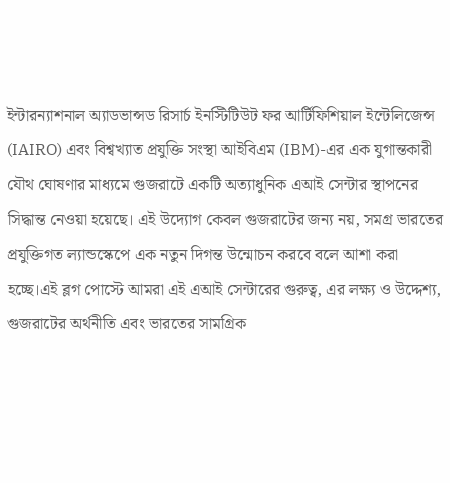ইন্টারন্যাশনাল অ্যাডভান্সড রিসার্চ ইনস্টিটিউট ফর আর্টিফিশিয়াল ইন্টেলিজেন্স (IAIRO) এবং বিশ্বখ্যাত প্রযুক্তি সংস্থা আইবিএম (IBM)-এর এক যুগান্তকারী যৌথ ঘোষণার মাধ্যমে গুজরাটে একটি অত্যাধুনিক এআই সেন্টার স্থাপনের সিদ্ধান্ত নেওয়া হয়েছে। এই উদ্যোগ কেবল গুজরাটের জন্য নয়, সমগ্র ভারতের প্রযুক্তিগত ল্যান্ডস্কেপে এক নতুন দিগন্ত উন্মোচন করবে বলে আশা করা হচ্ছে।এই ব্লগ পোস্টে আমরা এই এআই সেন্টারের গুরুত্ব, এর লক্ষ্য ও উদ্দেশ্য, গুজরাটের অর্থনীতি এবং ভারতের সামগ্রিক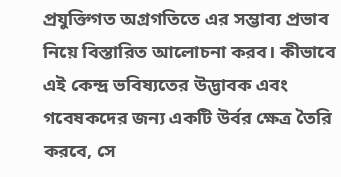প্রযুক্তিগত অগ্রগতিতে এর সম্ভাব্য প্রভাব নিয়ে বিস্তারিত আলোচনা করব। কীভাবে এই কেন্দ্র ভবিষ্যতের উদ্ভাবক এবং গবেষকদের জন্য একটি উর্বর ক্ষেত্র তৈরি করবে, সে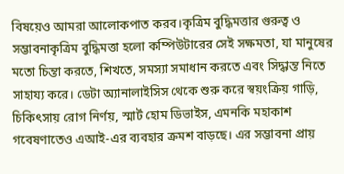বিষয়েও আমরা আলোকপাত করব।কৃত্রিম বুদ্ধিমত্তার গুরুত্ব ও সম্ভাবনাকৃত্রিম বুদ্ধিমত্তা হলো কম্পিউটারের সেই সক্ষমতা, যা মানুষের মতো চিন্তা করতে, শিখতে, সমস্যা সমাধান করতে এবং সিদ্ধান্ত নিতে সাহায্য করে। ডেটা অ্যানালাইসিস থেকে শুরু করে স্বয়ংক্রিয় গাড়ি, চিকিৎসায় রোগ নির্ণয়, স্মার্ট হোম ডিভাইস, এমনকি মহাকাশ গবেষণাতেও এআই-এর ব্যবহার ক্রমশ বাড়ছে। এর সম্ভাবনা প্রায়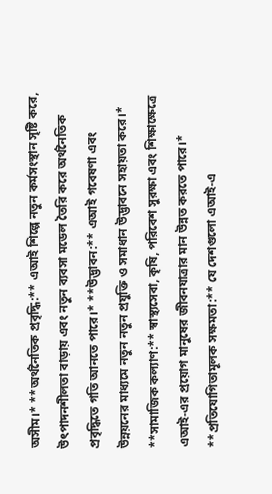অসীম।* **অর্থনৈতিক প্রবৃদ্ধি:** এআই শিল্পে নতুন কর্মসংস্থান সৃষ্টি করে, উৎপাদনশীলতা বাড়ায় এবং নতুন ব্যবসা মডেল তৈরি করে অর্থনৈতিক প্রবৃদ্ধিতে গতি আনতে পারে।* **উদ্ভাবন:** এআই গবেষণা এবং উন্নয়নের মাধ্যমে নতুন নতুন প্রযুক্তি ও সমাধান উদ্ভাবনে সহায়তা করে।* **সামাজিক কল্যাণ:** স্বাস্থ্যসেবা, কৃষি, পরিবেশ সুরক্ষা এবং শিক্ষাক্ষেত্রে এআই-এর প্রয়োগ মানুষের জীবনযাত্রার মান উন্নত করতে পারে।* **প্রতিযোগিতামূলক সক্ষমতা:** যে দেশগুলো এআই-এ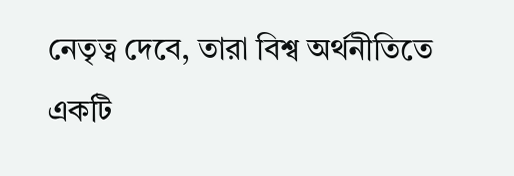নেতৃত্ব দেবে, তারা বিশ্ব অর্থনীতিতে একটি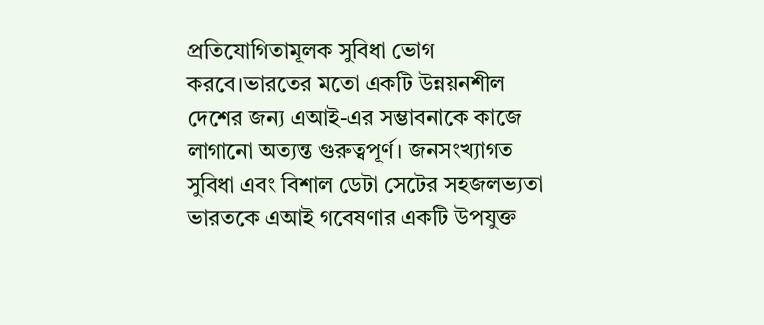প্রতিযোগিতামূলক সুবিধা ভোগ করবে।ভারতের মতো একটি উন্নয়নশীল দেশের জন্য এআই-এর সম্ভাবনাকে কাজে লাগানো অত্যন্ত গুরুত্বপূর্ণ। জনসংখ্যাগত সুবিধা এবং বিশাল ডেটা সেটের সহজলভ্যতা ভারতকে এআই গবেষণার একটি উপযুক্ত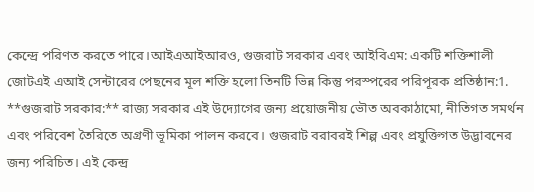কেন্দ্রে পরিণত করতে পারে।আইএআইআরও, গুজরাট সরকার এবং আইবিএম: একটি শক্তিশালী জোটএই এআই সেন্টারের পেছনের মূল শক্তি হলো তিনটি ভিন্ন কিন্তু পরস্পরের পরিপূরক প্রতিষ্ঠান:1. **গুজরাট সরকার:** রাজ্য সরকার এই উদ্যোগের জন্য প্রয়োজনীয় ভৌত অবকাঠামো, নীতিগত সমর্থন এবং পরিবেশ তৈরিতে অগ্রণী ভূমিকা পালন করবে। গুজরাট বরাবরই শিল্প এবং প্রযুক্তিগত উদ্ভাবনের জন্য পরিচিত। এই কেন্দ্র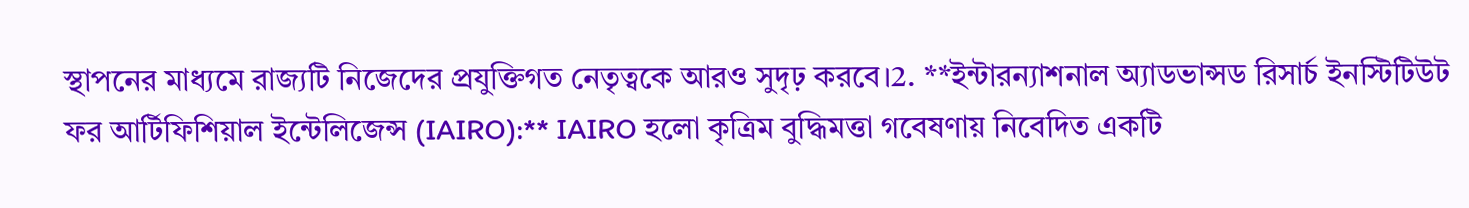স্থাপনের মাধ্যমে রাজ্যটি নিজেদের প্রযুক্তিগত নেতৃত্বকে আরও সুদৃঢ় করবে।2. **ইন্টারন্যাশনাল অ্যাডভান্সড রিসার্চ ইনস্টিটিউট ফর আর্টিফিশিয়াল ইন্টেলিজেন্স (IAIRO):** IAIRO হলো কৃত্রিম বুদ্ধিমত্তা গবেষণায় নিবেদিত একটি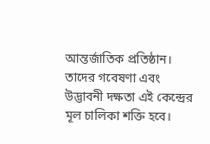আন্তর্জাতিক প্রতিষ্ঠান। তাদের গবেষণা এবং উদ্ভাবনী দক্ষতা এই কেন্দ্রের মূল চালিকা শক্তি হবে।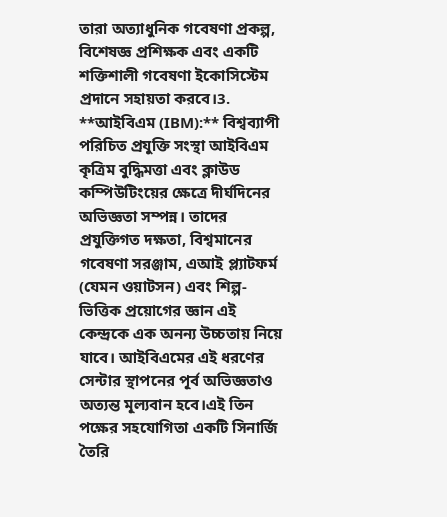তারা অত্যাধুনিক গবেষণা প্রকল্প, বিশেষজ্ঞ প্রশিক্ষক এবং একটি শক্তিশালী গবেষণা ইকোসিস্টেম প্রদানে সহায়তা করবে।3. **আইবিএম (IBM):** বিশ্বব্যাপী পরিচিত প্রযুক্তি সংস্থা আইবিএম কৃত্রিম বুদ্ধিমত্তা এবং ক্লাউড কম্পিউটিংয়ের ক্ষেত্রে দীর্ঘদিনের অভিজ্ঞতা সম্পন্ন। তাদের প্রযুক্তিগত দক্ষতা, বিশ্বমানের গবেষণা সরঞ্জাম, এআই প্ল্যাটফর্ম (যেমন ওয়াটসন) এবং শিল্প-ভিত্তিক প্রয়োগের জ্ঞান এই কেন্দ্রকে এক অনন্য উচ্চতায় নিয়ে যাবে। আইবিএমের এই ধরণের সেন্টার স্থাপনের পূর্ব অভিজ্ঞতাও অত্যন্ত মূল্যবান হবে।এই তিন পক্ষের সহযোগিতা একটি সিনার্জি তৈরি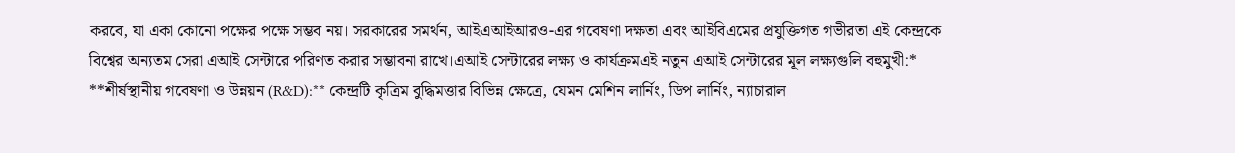করবে, যা একা কোনো পক্ষের পক্ষে সম্ভব নয়। সরকারের সমর্থন, আইএআইআরও-এর গবেষণা দক্ষতা এবং আইবিএমের প্রযুক্তিগত গভীরতা এই কেন্দ্রকে বিশ্বের অন্যতম সেরা এআই সেন্টারে পরিণত করার সম্ভাবনা রাখে।এআই সেন্টারের লক্ষ্য ও কার্যক্রমএই নতুন এআই সেন্টারের মূল লক্ষ্যগুলি বহুমুখী:* **শীর্ষস্থানীয় গবেষণা ও উন্নয়ন (R&D):** কেন্দ্রটি কৃত্রিম বুদ্ধিমত্তার বিভিন্ন ক্ষেত্রে, যেমন মেশিন লার্নিং, ডিপ লার্নিং, ন্যাচারাল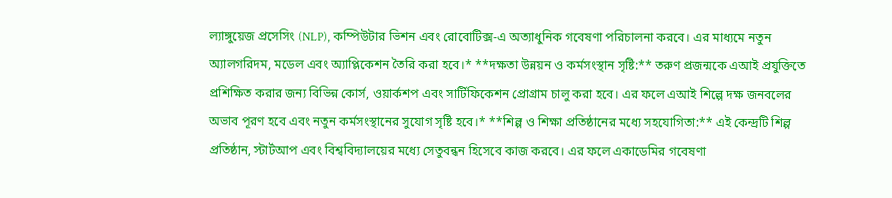ল্যাঙ্গুয়েজ প্রসেসিং (NLP), কম্পিউটার ভিশন এবং রোবোটিক্স-এ অত্যাধুনিক গবেষণা পরিচালনা করবে। এর মাধ্যমে নতুন অ্যালগরিদম, মডেল এবং অ্যাপ্লিকেশন তৈরি করা হবে।* **দক্ষতা উন্নয়ন ও কর্মসংস্থান সৃষ্টি:** তরুণ প্রজন্মকে এআই প্রযুক্তিতে প্রশিক্ষিত করার জন্য বিভিন্ন কোর্স, ওয়ার্কশপ এবং সার্টিফিকেশন প্রোগ্রাম চালু করা হবে। এর ফলে এআই শিল্পে দক্ষ জনবলের অভাব পূরণ হবে এবং নতুন কর্মসংস্থানের সুযোগ সৃষ্টি হবে।* **শিল্প ও শিক্ষা প্রতিষ্ঠানের মধ্যে সহযোগিতা:** এই কেন্দ্রটি শিল্প প্রতিষ্ঠান, স্টার্টআপ এবং বিশ্ববিদ্যালয়ের মধ্যে সেতুবন্ধন হিসেবে কাজ করবে। এর ফলে একাডেমির গবেষণা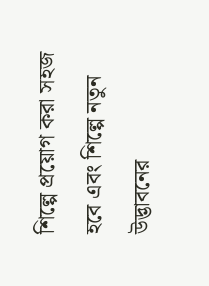শিল্পে প্রয়োগ করা সহজ হবে এবং শিল্পে নতুন উদ্ভাবনের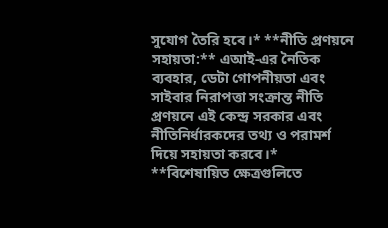সুযোগ তৈরি হবে।* **নীতি প্রণয়নে সহায়তা:** এআই-এর নৈতিক ব্যবহার, ডেটা গোপনীয়তা এবং সাইবার নিরাপত্তা সংক্রান্ত নীতি প্রণয়নে এই কেন্দ্র সরকার এবং নীতিনির্ধারকদের তথ্য ও পরামর্শ দিয়ে সহায়তা করবে।* **বিশেষায়িত ক্ষেত্রগুলিতে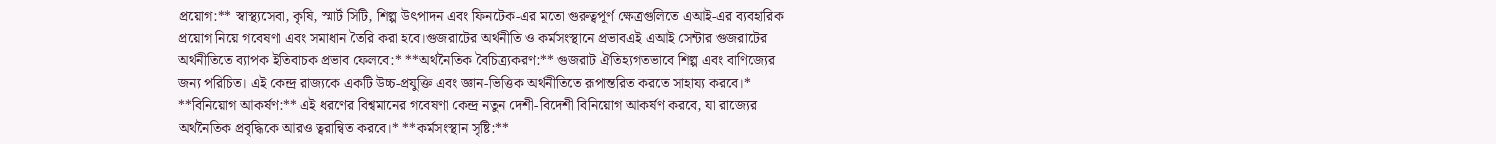প্রয়োগ:** স্বাস্থ্যসেবা, কৃষি, স্মার্ট সিটি, শিল্প উৎপাদন এবং ফিনটেক-এর মতো গুরুত্বপূর্ণ ক্ষেত্রগুলিতে এআই-এর ব্যবহারিক প্রয়োগ নিয়ে গবেষণা এবং সমাধান তৈরি করা হবে।গুজরাটের অর্থনীতি ও কর্মসংস্থানে প্রভাবএই এআই সেন্টার গুজরাটের অর্থনীতিতে ব্যাপক ইতিবাচক প্রভাব ফেলবে:* **অর্থনৈতিক বৈচিত্র্যকরণ:** গুজরাট ঐতিহ্যগতভাবে শিল্প এবং বাণিজ্যের জন্য পরিচিত। এই কেন্দ্র রাজ্যকে একটি উচ্চ-প্রযুক্তি এবং জ্ঞান-ভিত্তিক অর্থনীতিতে রূপান্তরিত করতে সাহায্য করবে।* **বিনিয়োগ আকর্ষণ:** এই ধরণের বিশ্বমানের গবেষণা কেন্দ্র নতুন দেশী-বিদেশী বিনিয়োগ আকর্ষণ করবে, যা রাজ্যের অর্থনৈতিক প্রবৃদ্ধিকে আরও ত্বরান্বিত করবে।* **কর্মসংস্থান সৃষ্টি:**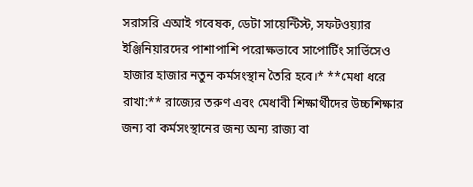সরাসরি এআই গবেষক, ডেটা সায়েন্টিস্ট, সফটওয়্যার ইঞ্জিনিয়ারদের পাশাপাশি পরোক্ষভাবে সাপোর্টিং সার্ভিসেও হাজার হাজার নতুন কর্মসংস্থান তৈরি হবে।* **মেধা ধরে রাখা:** রাজ্যের তরুণ এবং মেধাবী শিক্ষার্থীদের উচ্চশিক্ষার জন্য বা কর্মসংস্থানের জন্য অন্য রাজ্য বা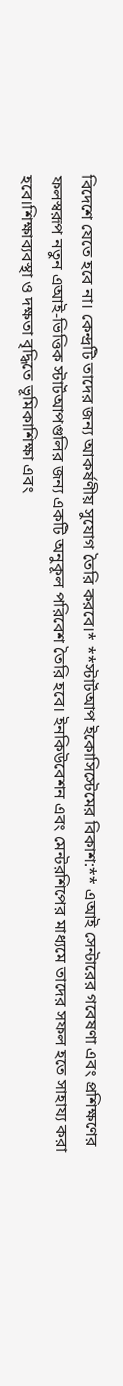বিদেশে যেতে হবে না। কেন্দ্রটি তাদের জন্য আকর্ষণীয় সুযোগ তৈরি করবে।* **স্টার্টআপ ইকোসিস্টেমের বিকাশ:** এআই সেন্টারের গবেষণা এবং প্রশিক্ষণের ফলস্বরূপ নতুন এআই-ভিত্তিক স্টার্টআপগুলির জন্য একটি অনুকূল পরিবেশ তৈরি হবে। ইনকিউবেশন এবং মেন্টরশিপের মাধ্যমে তাদের সফল হতে সাহায্য করা হবে।শিক্ষাব্যবস্থা ও দক্ষতা বৃদ্ধিতে ভূমিকাশিক্ষা এবং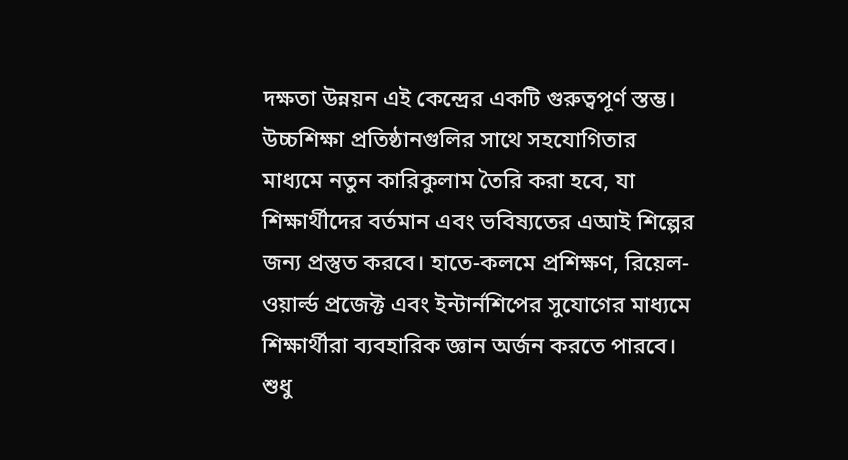দক্ষতা উন্নয়ন এই কেন্দ্রের একটি গুরুত্বপূর্ণ স্তম্ভ। উচ্চশিক্ষা প্রতিষ্ঠানগুলির সাথে সহযোগিতার মাধ্যমে নতুন কারিকুলাম তৈরি করা হবে, যা শিক্ষার্থীদের বর্তমান এবং ভবিষ্যতের এআই শিল্পের জন্য প্রস্তুত করবে। হাতে-কলমে প্রশিক্ষণ, রিয়েল-ওয়ার্ল্ড প্রজেক্ট এবং ইন্টার্নশিপের সুযোগের মাধ্যমে শিক্ষার্থীরা ব্যবহারিক জ্ঞান অর্জন করতে পারবে। শুধু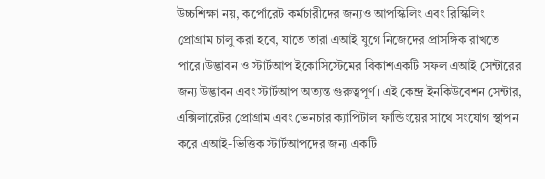উচ্চশিক্ষা নয়, কর্পোরেট কর্মচারীদের জন্যও আপস্কিলিং এবং রিস্কিলিং প্রোগ্রাম চালু করা হবে, যাতে তারা এআই যুগে নিজেদের প্রাসঙ্গিক রাখতে পারে।উদ্ভাবন ও স্টার্টআপ ইকোসিস্টেমের বিকাশএকটি সফল এআই সেন্টারের জন্য উদ্ভাবন এবং স্টার্টআপ অত্যন্ত গুরুত্বপূর্ণ। এই কেন্দ্র ইনকিউবেশন সেন্টার, এক্সিলারেটর প্রোগ্রাম এবং ভেনচার ক্যাপিটাল ফান্ডিংয়ের সাথে সংযোগ স্থাপন করে এআই-ভিত্তিক স্টার্টআপদের জন্য একটি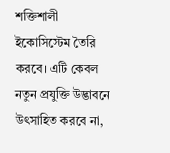শক্তিশালী ইকোসিস্টেম তৈরি করবে। এটি কেবল নতুন প্রযুক্তি উদ্ভাবনে উৎসাহিত করবে না,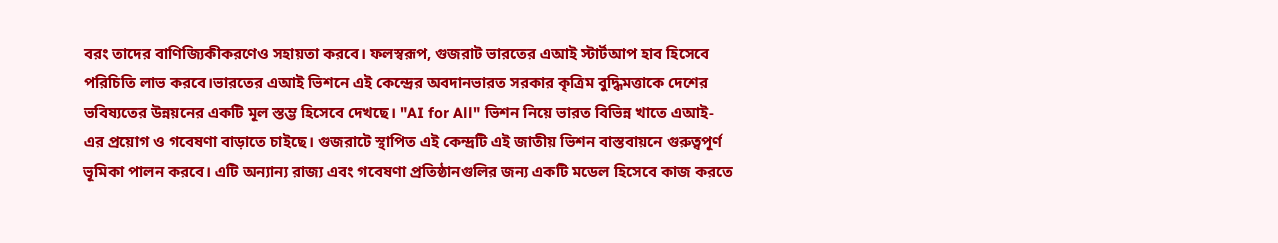বরং তাদের বাণিজ্যিকীকরণেও সহায়তা করবে। ফলস্বরূপ, গুজরাট ভারতের এআই স্টার্টআপ হাব হিসেবে পরিচিতি লাভ করবে।ভারতের এআই ভিশনে এই কেন্দ্রের অবদানভারত সরকার কৃত্রিম বুদ্ধিমত্তাকে দেশের ভবিষ্যতের উন্নয়নের একটি মূল স্তম্ভ হিসেবে দেখছে। "AI for All" ভিশন নিয়ে ভারত বিভিন্ন খাতে এআই-এর প্রয়োগ ও গবেষণা বাড়াতে চাইছে। গুজরাটে স্থাপিত এই কেন্দ্রটি এই জাতীয় ভিশন বাস্তবায়নে গুরুত্বপূর্ণ ভূমিকা পালন করবে। এটি অন্যান্য রাজ্য এবং গবেষণা প্রতিষ্ঠানগুলির জন্য একটি মডেল হিসেবে কাজ করতে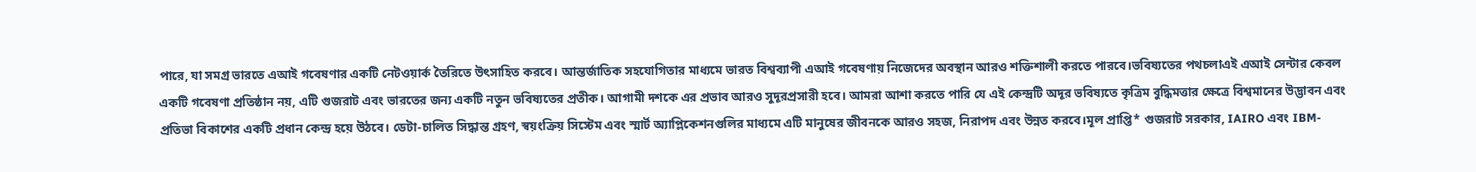পারে, যা সমগ্র ভারতে এআই গবেষণার একটি নেটওয়ার্ক তৈরিতে উৎসাহিত করবে। আন্তর্জাতিক সহযোগিতার মাধ্যমে ভারত বিশ্বব্যাপী এআই গবেষণায় নিজেদের অবস্থান আরও শক্তিশালী করতে পারবে।ভবিষ্যতের পথচলাএই এআই সেন্টার কেবল একটি গবেষণা প্রতিষ্ঠান নয়, এটি গুজরাট এবং ভারতের জন্য একটি নতুন ভবিষ্যতের প্রতীক। আগামী দশকে এর প্রভাব আরও সুদূরপ্রসারী হবে। আমরা আশা করতে পারি যে এই কেন্দ্রটি অদূর ভবিষ্যতে কৃত্রিম বুদ্ধিমত্তার ক্ষেত্রে বিশ্বমানের উদ্ভাবন এবং প্রতিভা বিকাশের একটি প্রধান কেন্দ্র হয়ে উঠবে। ডেটা-চালিত সিদ্ধান্ত গ্রহণ, স্বয়ংক্রিয় সিস্টেম এবং স্মার্ট অ্যাপ্লিকেশনগুলির মাধ্যমে এটি মানুষের জীবনকে আরও সহজ, নিরাপদ এবং উন্নত করবে।মূল প্রাপ্তি* গুজরাট সরকার, IAIRO এবং IBM-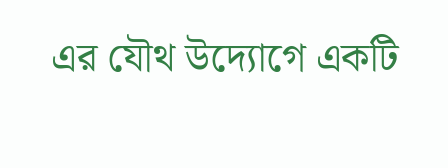এর যৌথ উদ্যোগে একটি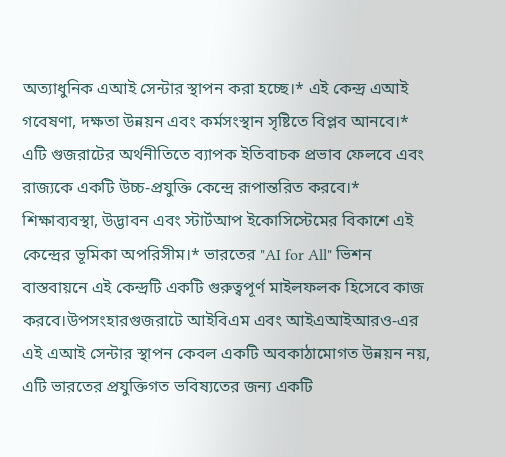অত্যাধুনিক এআই সেন্টার স্থাপন করা হচ্ছে।* এই কেন্দ্র এআই গবেষণা, দক্ষতা উন্নয়ন এবং কর্মসংস্থান সৃষ্টিতে বিপ্লব আনবে।* এটি গুজরাটের অর্থনীতিতে ব্যাপক ইতিবাচক প্রভাব ফেলবে এবং রাজ্যকে একটি উচ্চ-প্রযুক্তি কেন্দ্রে রূপান্তরিত করবে।* শিক্ষাব্যবস্থা, উদ্ভাবন এবং স্টার্টআপ ইকোসিস্টেমের বিকাশে এই কেন্দ্রের ভূমিকা অপরিসীম।* ভারতের "AI for All" ভিশন বাস্তবায়নে এই কেন্দ্রটি একটি গুরুত্বপূর্ণ মাইলফলক হিসেবে কাজ করবে।উপসংহারগুজরাটে আইবিএম এবং আইএআইআরও-এর এই এআই সেন্টার স্থাপন কেবল একটি অবকাঠামোগত উন্নয়ন নয়, এটি ভারতের প্রযুক্তিগত ভবিষ্যতের জন্য একটি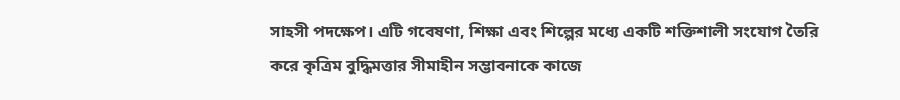সাহসী পদক্ষেপ। এটি গবেষণা, শিক্ষা এবং শিল্পের মধ্যে একটি শক্তিশালী সংযোগ তৈরি করে কৃত্রিম বুদ্ধিমত্তার সীমাহীন সম্ভাবনাকে কাজে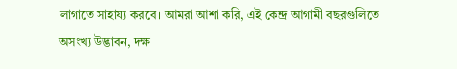লাগাতে সাহায্য করবে। আমরা আশা করি, এই কেন্দ্র আগামী বছরগুলিতে অসংখ্য উদ্ভাবন, দক্ষ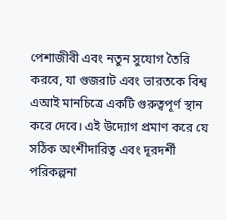পেশাজীবী এবং নতুন সুযোগ তৈরি করবে, যা গুজরাট এবং ভারতকে বিশ্ব এআই মানচিত্রে একটি গুরুত্বপূর্ণ স্থান করে দেবে। এই উদ্যোগ প্রমাণ করে যে সঠিক অংশীদারিত্ব এবং দূরদর্শী পরিকল্পনা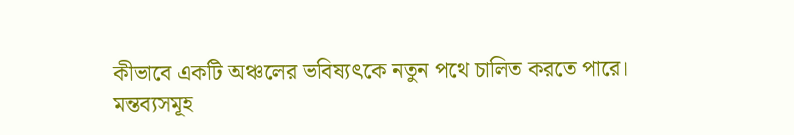কীভাবে একটি অঞ্চলের ভবিষ্যৎকে নতুন পথে চালিত করতে পারে।
মন্তব্যসমূহ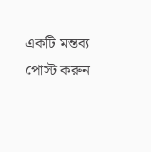একটি মন্তব্য পোস্ট করুন